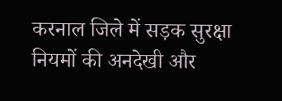करनाल जिले में सड़क सुरक्षा नियमों की अनदेखी और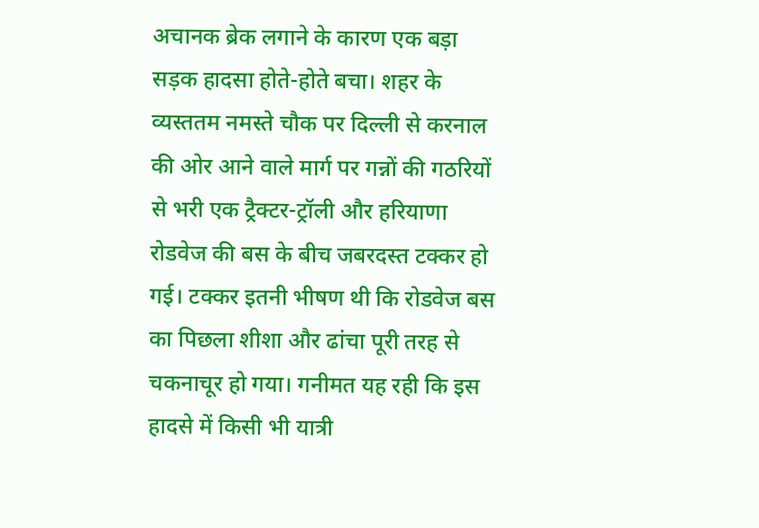अचानक ब्रेक लगाने के कारण एक बड़ा सड़क हादसा होते-होते बचा। शहर के व्यस्ततम नमस्ते चौक पर दिल्ली से करनाल की ओर आने वाले मार्ग पर गन्नों की गठरियों से भरी एक ट्रैक्टर-ट्रॉली और हरियाणा रोडवेज की बस के बीच जबरदस्त टक्कर हो गई। टक्कर इतनी भीषण थी कि रोडवेज बस का पिछला शीशा और ढांचा पूरी तरह से चकनाचूर हो गया। गनीमत यह रही कि इस हादसे में किसी भी यात्री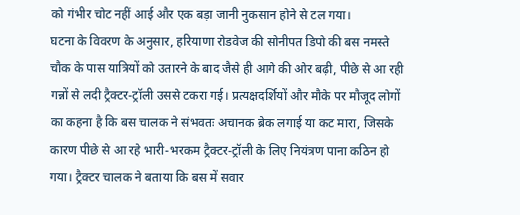को गंभीर चोट नहीं आई और एक बड़ा जानी नुकसान होने से टल गया।
घटना के विवरण के अनुसार, हरियाणा रोडवेज की सोनीपत डिपो की बस नमस्ते चौक के पास यात्रियों को उतारने के बाद जैसे ही आगे की ओर बढ़ी, पीछे से आ रही गन्नों से लदी ट्रैक्टर-ट्रॉली उससे टकरा गई। प्रत्यक्षदर्शियों और मौके पर मौजूद लोगों का कहना है कि बस चालक ने संभवतः अचानक ब्रेक लगाई या कट मारा, जिसके कारण पीछे से आ रहे भारी-भरकम ट्रैक्टर-ट्रॉली के लिए नियंत्रण पाना कठिन हो गया। ट्रैक्टर चालक ने बताया कि बस में सवार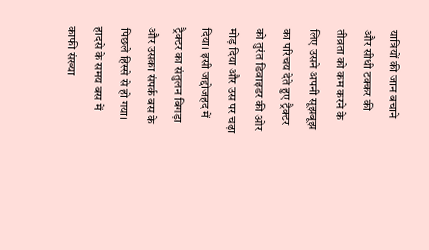यात्रियों की जान बचाने और सीधी टक्कर की तीव्रता को कम करने के लिए उसने अपनी सूझबूझ का परिचय देते हुए ट्रैक्टर को तुरंत डिवाइडर की ओर मोड़ दिया और उस पर चढ़ा दिया। इसी जद्दोजहद में ट्रैक्टर का संतुलन बिगड़ा और उसका संपर्क बस के पिछले हिस्से से हो गया।
हादसे के समय बस में काफी संख्या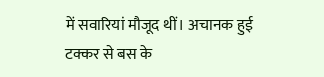में सवारियां मौजूद थीं। अचानक हुई टक्कर से बस के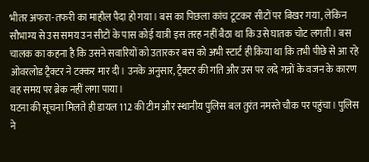भीतर अफरा-तफरी का माहौल पैदा हो गया। बस का पिछला कांच टूटकर सीटों पर बिखर गया, लेकिन सौभाग्य से उस समय उन सीटों के पास कोई यात्री इस तरह नहीं बैठा था कि उसे घातक चोट लगती। बस चालक का कहना है कि उसने सवारियों को उतारकर बस को अभी स्टार्ट ही किया था कि तभी पीछे से आ रहे ओवरलोड ट्रैक्टर ने टक्कर मार दी। उनके अनुसार, ट्रैक्टर की गति और उस पर लदे गन्नों के वजन के कारण वह समय पर ब्रेक नहीं लगा पाया।
घटना की सूचना मिलते ही डायल 112 की टीम और स्थानीय पुलिस बल तुरंत नमस्ते चौक पर पहुंचा। पुलिस ने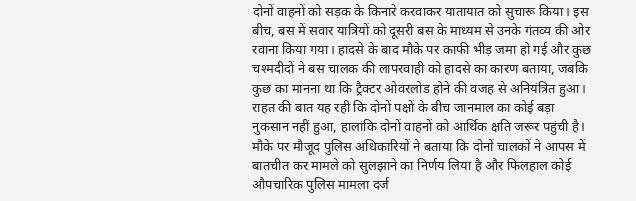दोनों वाहनों को सड़क के किनारे करवाकर यातायात को सुचारू किया। इस बीच, बस में सवार यात्रियों को दूसरी बस के माध्यम से उनके गंतव्य की ओर रवाना किया गया। हादसे के बाद मौके पर काफी भीड़ जमा हो गई और कुछ चश्मदीदों ने बस चालक की लापरवाही को हादसे का कारण बताया, जबकि कुछ का मानना था कि ट्रैक्टर ओवरलोड होने की वजह से अनियंत्रित हुआ।
राहत की बात यह रही कि दोनों पक्षों के बीच जानमाल का कोई बड़ा नुकसान नहीं हुआ, हालांकि दोनों वाहनों को आर्थिक क्षति जरूर पहुंची है। मौके पर मौजूद पुलिस अधिकारियों ने बताया कि दोनों चालकों ने आपस में बातचीत कर मामले को सुलझाने का निर्णय लिया है और फिलहाल कोई औपचारिक पुलिस मामला दर्ज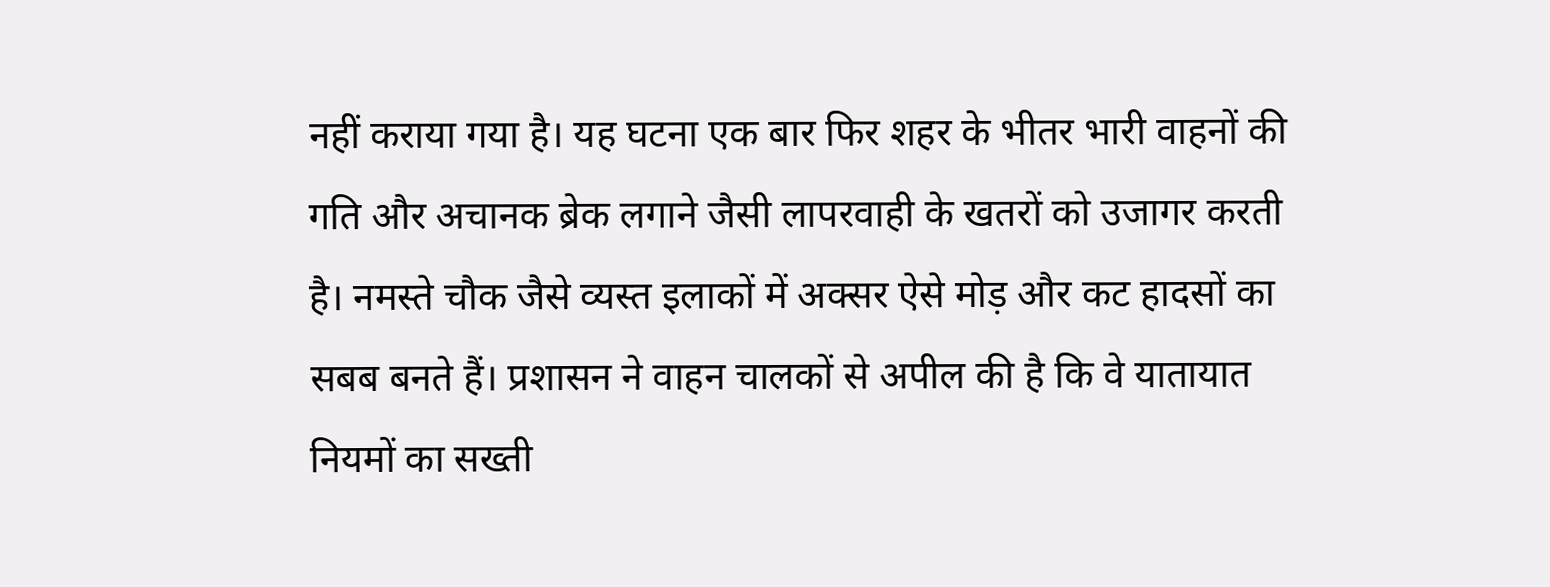नहीं कराया गया है। यह घटना एक बार फिर शहर के भीतर भारी वाहनों की गति और अचानक ब्रेक लगाने जैसी लापरवाही के खतरों को उजागर करती है। नमस्ते चौक जैसे व्यस्त इलाकों में अक्सर ऐसे मोड़ और कट हादसों का सबब बनते हैं। प्रशासन ने वाहन चालकों से अपील की है कि वे यातायात नियमों का सख्ती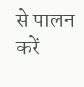से पालन करें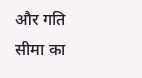और गति सीमा का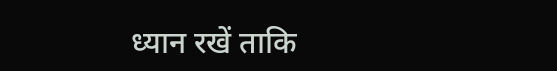ध्यान रखें ताकि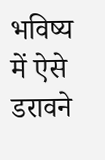भविष्य में ऐसे डरावने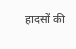हादसों की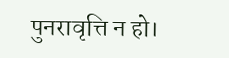पुनरावृत्ति न हो।